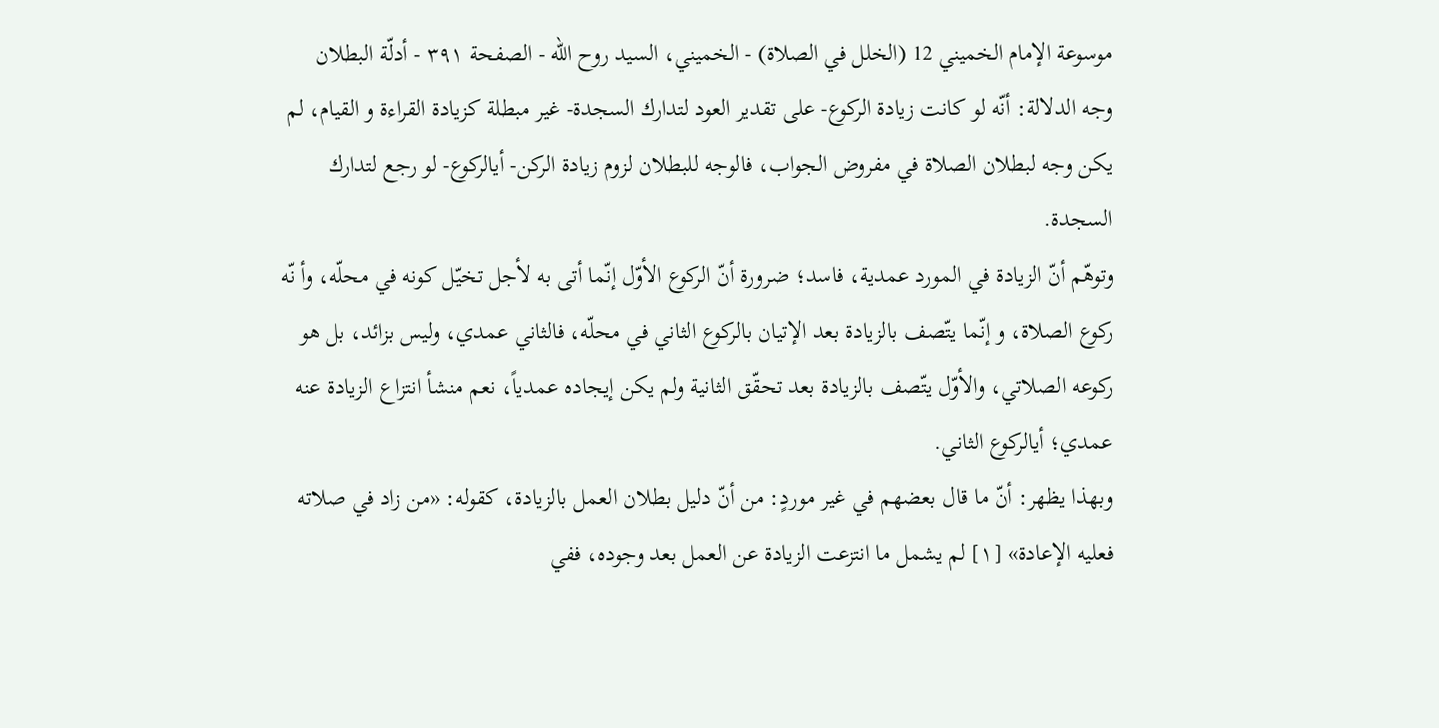موسوعة الإمام الخميني 12 (الخلل في الصلاة) - الخميني، السيد روح الله - الصفحة ٣٩١ - أدلّة البطلان
وجه الدلالة: أنّه لو كانت زيادة الركوع- على تقدير العود لتدارك السجدة- غير مبطلة كزيادة القراءة و القيام، لم يكن وجه لبطلان الصلاة في مفروض الجواب، فالوجه للبطلان لزوم زيادة الركن- أيالركوع- لو رجع لتدارك السجدة.
وتوهّم أنّ الزيادة في المورد عمدية، فاسد؛ ضرورة أنّ الركوع الأوّل إنّما أتى به لأجل تخيّل كونه في محلّه، وأ نّه ركوع الصلاة، و إنّما يتّصف بالزيادة بعد الإتيان بالركوع الثاني في محلّه، فالثاني عمدي، وليس بزائد، بل هو ركوعه الصلاتي، والأوّل يتّصف بالزيادة بعد تحقّق الثانية ولم يكن إيجاده عمدياً، نعم منشأ انتزاع الزيادة عنه عمدي؛ أيالركوع الثاني.
وبهذا يظهر: أنّ ما قال بعضهم في غير موردٍ: من أنّ دليل بطلان العمل بالزيادة، كقوله: «من زاد في صلاته فعليه الإعادة» [١] لم يشمل ما انتزعت الزيادة عن العمل بعد وجوده، ففي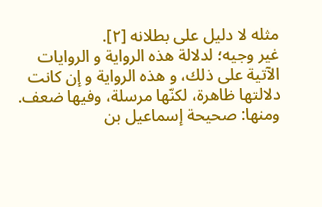مثله لا دليل على بطلانه [٢].
غير وجيه؛ لدلالة هذه الرواية و الروايات الآتية على ذلك، و هذه الرواية و إن كانت دلالتها ظاهرة، لكنّها مرسلة، وفيها ضعف.
ومنها: صحيحة إسماعيل بن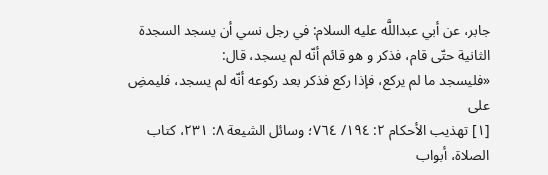جابر، عن أبي عبداللَّه عليه السلام: في رجل نسي أن يسجد السجدة الثانية حتّى قام، فذكر و هو قائم أنّه لم يسجد، قال:
«فليسجد ما لم يركع، فإذا ركع فذكر بعد ركوعه أنّه لم يسجد، فليمضِ على
[١] تهذيب الأحكام ٢: ١٩٤/ ٧٦٤؛ وسائل الشيعة ٨: ٢٣١، كتاب الصلاة، أبواب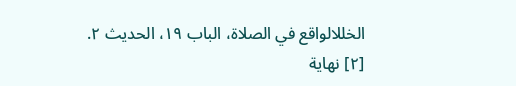الخللالواقع في الصلاة، الباب ١٩، الحديث ٢.
[٢] نهاية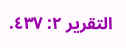التقرير ٢: ٤٣٧.